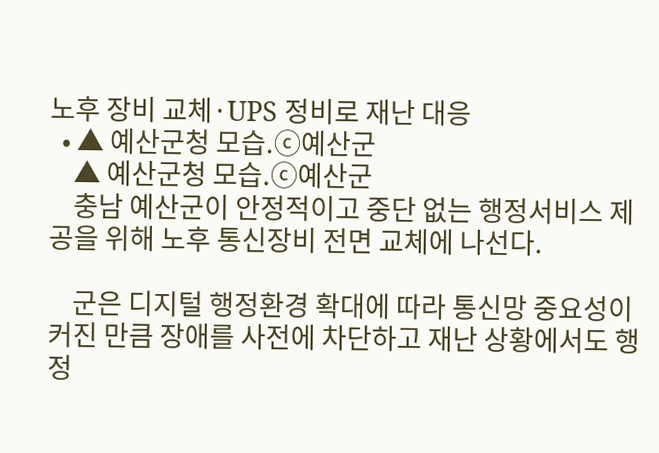노후 장비 교체·UPS 정비로 재난 대응
  • ▲ 예산군청 모습.ⓒ예산군
    ▲ 예산군청 모습.ⓒ예산군
    충남 예산군이 안정적이고 중단 없는 행정서비스 제공을 위해 노후 통신장비 전면 교체에 나선다.

    군은 디지털 행정환경 확대에 따라 통신망 중요성이 커진 만큼 장애를 사전에 차단하고 재난 상황에서도 행정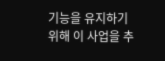기능을 유지하기 위해 이 사업을 추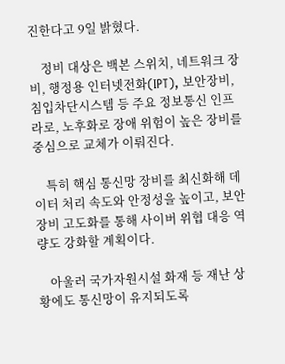진한다고 9일 밝혔다.

    정비 대상은 백본 스위치, 네트워크 장비, 행정용 인터넷전화(IPT), 보안장비, 침입차단시스템 등 주요 정보통신 인프라로, 노후화로 장애 위험이 높은 장비를 중심으로 교체가 이뤄진다.

    특히 핵심 통신망 장비를 최신화해 데이터 처리 속도와 안정성을 높이고, 보안장비 고도화를 통해 사이버 위협 대응 역량도 강화할 계획이다.

    아울러 국가자원시설 화재 등 재난 상황에도 통신망이 유지되도록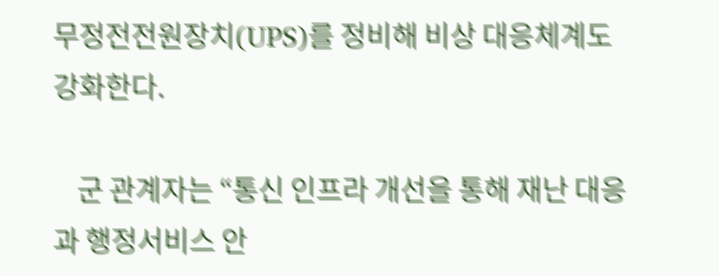무정전전원장치(UPS)를 정비해 비상 대응체계도 강화한다.

    군 관계자는 “통신 인프라 개선을 통해 재난 대응과 행정서비스 안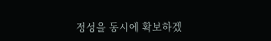정성을 동시에 확보하겠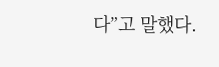다”고 말했다.